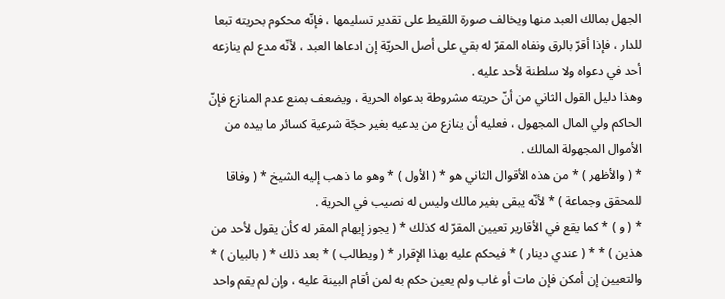الجهل بمالك العبد منها ويخالف صورة اللقيط على تقدير تسليمها ، فإنّه محكوم بحريته تبعا للدار ، فإذا أقرّ بالرق ونفاه المقرّ له بقي على أصل الحريّة إن ادعاها العبد ، لأنّه مدع لم ينازعه أحد في دعواه ولا سلطنة لأحد عليه .
وهذا دليل القول الثاني من أنّ حريته مشروطة بدعواه الحرية ، ويضعف بمنع عدم المنازع فإنّ الحاكم ولي المال المجهول ، فعليه أن ينازع من يدعيه بغير حجّة شرعية كسائر ما بيده من الأموال المجهولة المالك .
* ( والأظهر ) * من هذه الأقوال الثاني هو * ( الأول ) * وهو ما ذهب إليه الشيخ * ( وفاقا للمحقق وجماعة ) * لأنّه يبقى بغير مالك وليس له نصيب في الحرية .
* ( و ) * كما يقع في الأقارير تعيين المقرّ له كذلك * ( يجوز إيهام المقر له كأن يقول لأحد من هذين ) * * ( عندي دينار ) * فيحكم عليه بهذا الإقرار * ( ويطالب ) * بعد ذلك * ( بالبيان ) * والتعيين إن أمكن فإن مات أو غاب ولم يعين حكم به لمن أقام البينة عليه ، وإن لم يقم واحد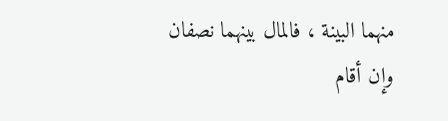منهما البينة ، فالمال بينهما نصفان وإن أقام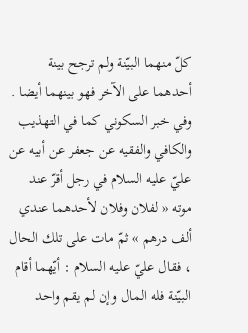كلّ منهما البيّنة ولم ترجح بينة أحدهما على الآخر فهو بينهما أيضا .
وفي خبر السكوني كما في التهذيب والكافي والفقيه عن جعفر عن أبيه عن عليّ عليه السلام في رجل أقرّ عند موته « لفلان وفلان لأحدهما عندي ألف درهم » ثمّ مات على تلك الحال ، فقال عليّ عليه السلام : أيّهما أقام البيّنة فله المال وإن لم يقم واحد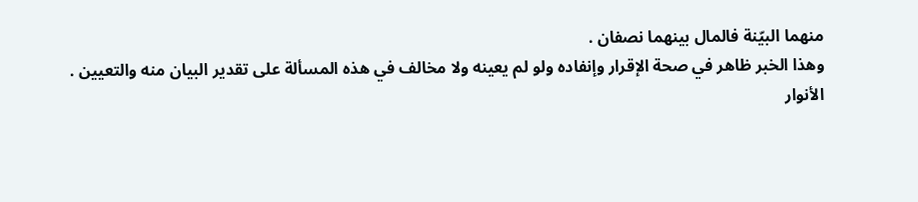منهما البيّنة فالمال بينهما نصفان .
وهذا الخبر ظاهر في صحة الإقرار وإنفاده ولو لم يعينه ولا مخالف في هذه المسألة على تقدير البيان منه والتعيين .
الأنوار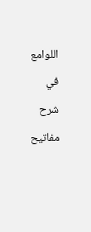اللوامع في شرح مفاتيح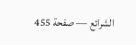الشرائع — صفحة 455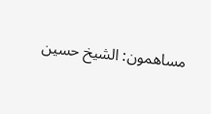مساهمون: الشيخ حسين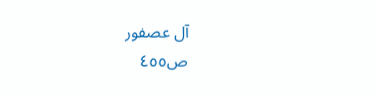آل عصفور
ص٤٥٥